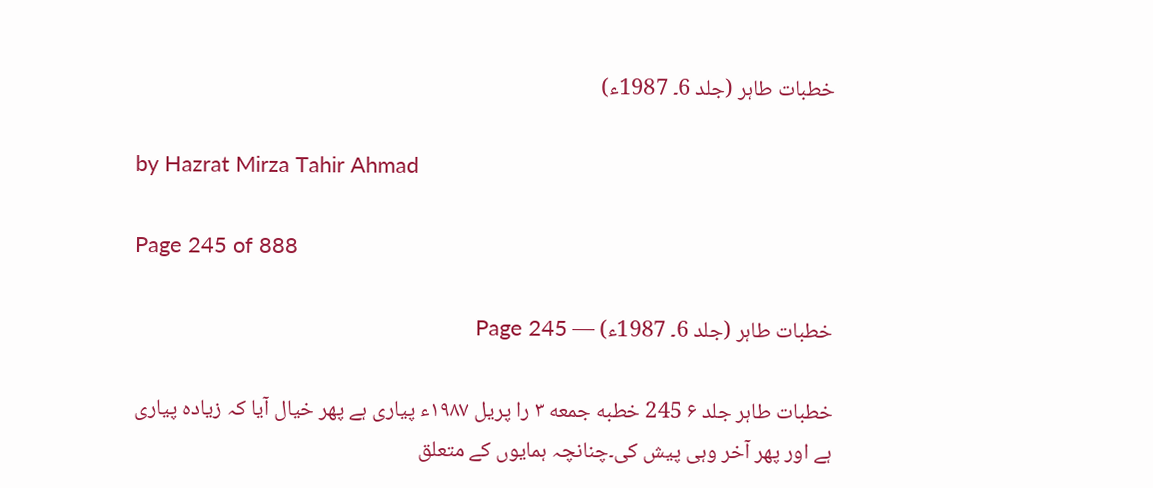خطبات طاہر (جلد 6۔ 1987ء)

by Hazrat Mirza Tahir Ahmad

Page 245 of 888

خطبات طاہر (جلد 6۔ 1987ء) — Page 245

خطبات طاہر جلد ۶ 245 خطبه جمعه ۳ را پریل ۱۹۸۷ء پیاری ہے پھر خیال آیا کہ زیادہ پیاری ہے اور پھر آخر وہی پیش کی۔چنانچہ ہمایوں کے متعلق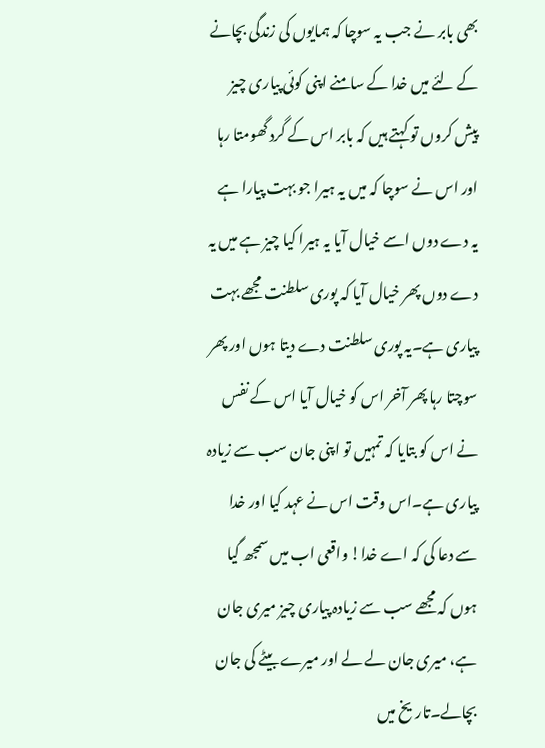بھی بابر نے جب یہ سوچا کہ ہمایوں کی زندگی بچانے کے لئے میں خدا کے سامنے اپنی کوئی پیاری چیز پیش کروں تو کہتے ہیں کہ بابر اس کے گرد گھومتا رہا اور اس نے سوچا کہ میں یہ ہیرا جو بہت پیارا ہے یہ دے دوں اسے خیال آیا یہ ہیرا کیا چیز ہے میں یہ دے دوں پھر خیال آیا کہ پوری سلطنت مجھے بہت پیاری ہے۔یہ پوری سلطنت دے دیتا ہوں اور پھر سوچتا رہا پھر آخر اس کو خیال آیا اس کے نفس نے اس کو بتایا کہ تمہیں تو اپنی جان سب سے زیادہ پیاری ہے۔اس وقت اس نے عہد کیا اور خدا سے دعا کی کہ اے خدا! واقعی اب میں سمجھ گیا ہوں کہ مجھے سب سے زیادہ پیاری چیز میری جان ہے، میری جان لے لے اور میرے بیٹے کی جان بچالے۔تاریخ میں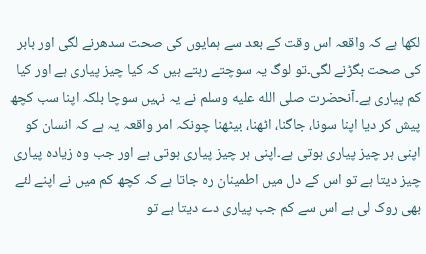لکھا ہے کہ واقعہ اس وقت کے بعد سے ہمایوں کی صحت سدھرنے لگی اور بابر کی صحت بگڑنے لگی۔تو لوگ یہ سوچتے رہتے ہیں کہ کیا چیز پیاری ہے اور کیا کم پیاری ہے۔آنحضرت صلى الله عليه وسلم نے یہ نہیں سوچا بلکہ اپنا سب کچھ پیش کر دیا اپنا سونا، جاگنا، اٹھنا، بیٹھنا چونکہ امر واقعہ یہ ہے کہ انسان کو اپنی ہر چیز پیاری ہوتی ہے۔اپنی ہر چیز پیاری ہوتی ہے اور جب وہ زیادہ پیاری چیز دیتا ہے تو اس کے دل میں اطمینان رہ جاتا ہے کہ کچھ کم میں نے اپنے لئے بھی روک لی ہے اس سے کم جب پیاری دے دیتا ہے تو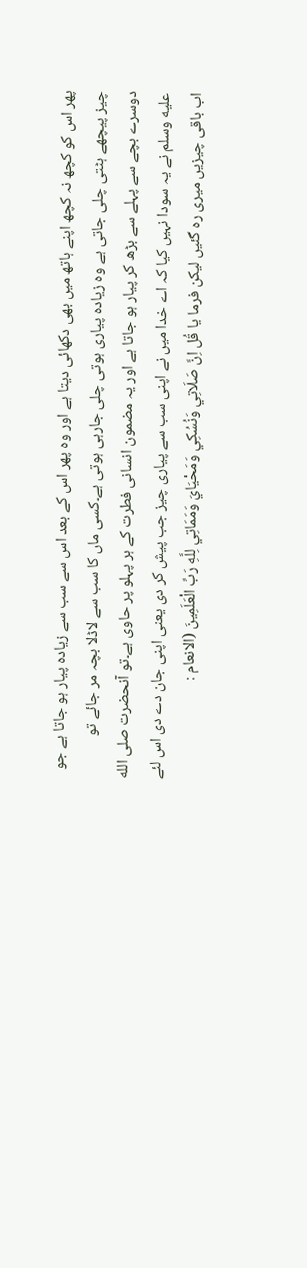پھر اس کو کچھ نہ کچھ اپنے ہاتھ میں بھی دکھائی دیتا ہے اور وہ پھر اس کے بعد اس سے سب سے زیادہ پیار ہو جاتا ہے جو چیز پیچھے ہٹتی چلی جاتی ہے وہ زیادہ پیاری ہوتی چلی جارہی ہوتی ہے۔کسی ماں کا سب سے لاڈلا بچہ مر جائے تو دوسرے بچے سے پہلے سے بڑھ کر پیار ہو جاتا ہے اور یہ مضمون انسانی فطرت کے ہر پہلو پر حاوی ہے۔تو آنحضرت صلى الله عليه وسلم نے یہ سودا نہیں کیا کہ اے خدا میں نے اپنی سب سے پیاری چیز جب پیش کر دی یعنی اپنی جان دے دی اس لئے اب باقی چیزیں میری رہ گئیں لیکن فرما یا قُل اِنَّ صَلَاتِي وَنُسُكِي وَمَحْيَايَ وَمَمَاتِي لِلَّهِ رَبِّ الْعَلَمِينَ (الانعام :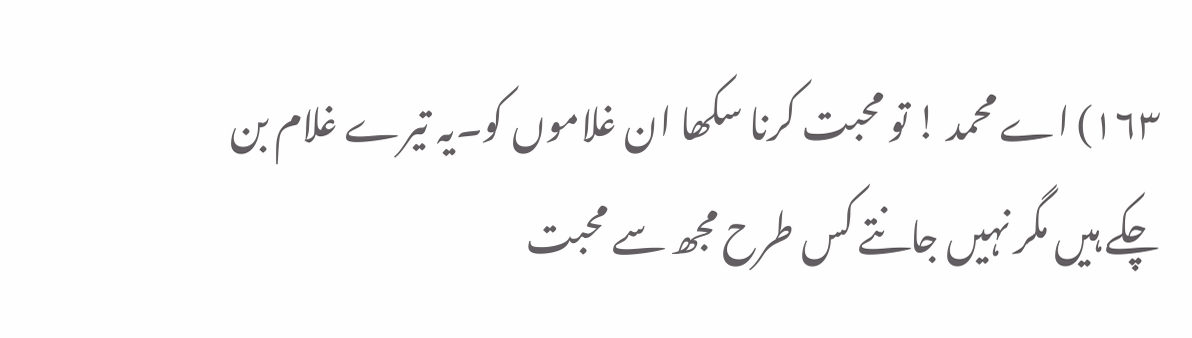۱۶۳) اے محمد ! تو محبت کرنا سکھا ان غلاموں کو۔یہ تیرے غلام بن چکے ہیں مگر نہیں جانتے کس طرح مجھ سے محبت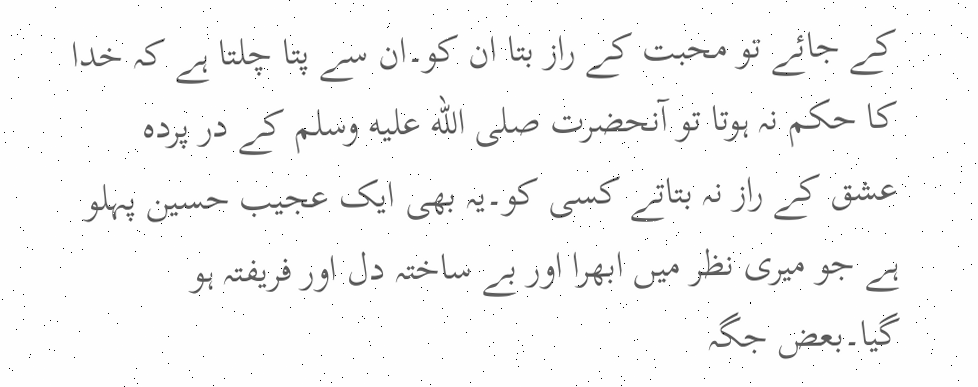کے جائے تو محبت کے راز بتا ان کو۔ان سے پتا چلتا ہے کہ خدا کا حکم نہ ہوتا تو آنحضرت صلى الله عليه وسلم کے در پردہ عشق کے راز نہ بتاتے کسی کو۔یہ بھی ایک عجیب حسین پہلو ہے جو میری نظر میں ابھرا اور بے ساختہ دل اور فریفتہ ہو گیا۔بعض جگہ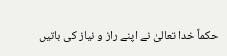حکماً خدا تعالیٰ نے اپنے راز و نیاز کی باتیں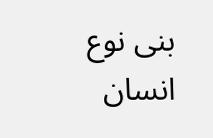بنی نوع انسان